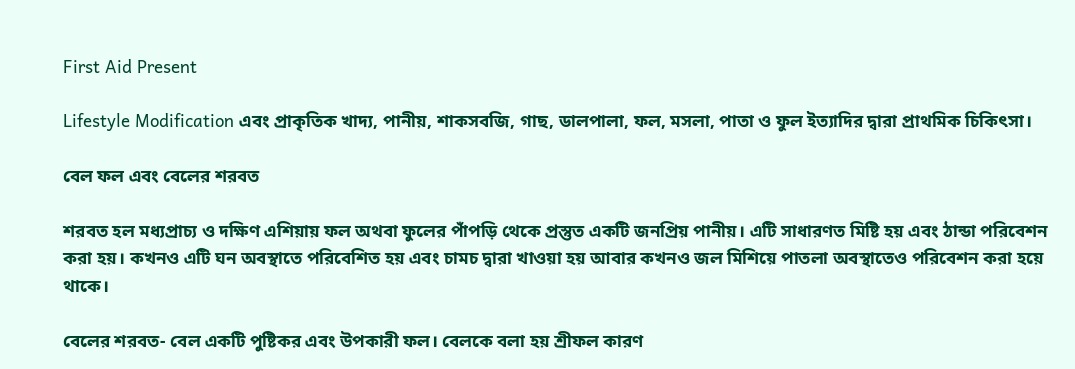First Aid Present

Lifestyle Modification এবং প্রাকৃতিক খাদ্য, পানীয়, শাকসবজি, গাছ, ডালপালা, ফল, মসলা, পাতা ও ফুল ইত্যাদির দ্বারা প্রাথমিক চিকিৎসা।

বেল ফল এবং বেলের শরবত

শরবত হল মধ্যপ্রাচ্য ও দক্ষিণ এশিয়ায় ফল অথবা ফুলের পাঁপড়ি থেকে প্রস্তুত একটি জনপ্রিয় পানীয়। এটি সাধারণত মিষ্টি হয় এবং ঠান্ডা পরিবেশন করা হয়। কখনও এটি ঘন অবস্থাতে পরিবেশিত হয় এবং চামচ দ্বারা খাওয়া হয় আবার কখনও জল মিশিয়ে পাতলা অবস্থাতেও পরিবেশন করা হয়ে থাকে।

বেলের শরবত- বেল একটি পুষ্টিকর এবং উপকারী ফল। বেলকে বলা হয় শ্রীফল কারণ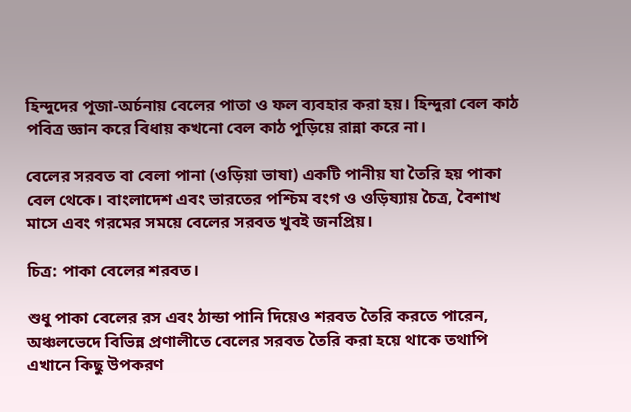হিন্দুদের পূজা-অর্চনায় বেলের পাতা ও ফল ব্যবহার করা হয়। হিন্দুরা বেল কাঠ পবিত্র জ্ঞান করে বিধায় কখনো বেল কাঠ পুড়িয়ে রান্না করে না।

বেলের সরবত বা বেলা পানা (ওড়িয়া ভাষা) একটি পানীয় যা তৈরি হয় পাকা বেল থেকে। বাংলাদেশ এবং ভারতের পশ্চিম বংগ ও ওড়িষ্যায় চৈত্র, বৈশাখ মাসে এবং গরমের সময়ে বেলের সরবত খুবই জনপ্রিয়।

চিত্র: পাকা বেলের শরবত।

শুধু পাকা বেলের রস এবং ঠান্ডা পানি দিয়েও শরবত তৈরি করতে পারেন, অঞ্চলভেদে বিভিন্ন প্রণালীতে বেলের সরবত তৈরি করা হয়ে থাকে তথাপি এখানে কিছু উপকরণ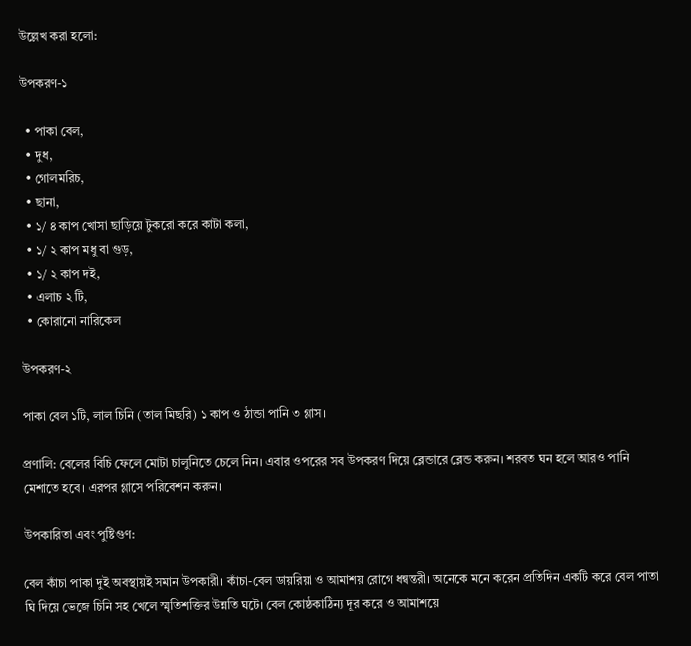উল্লেখ করা হলো:

উপকরণ-১

  • পাকা বেল,
  • দুধ,
  • গোলমরিচ,
  • ছানা,
  • ১/ ৪ কাপ খোসা ছাড়িয়ে টুকরো করে কাটা কলা,
  • ১/ ২ কাপ মধু বা গুড়,
  • ১/ ২ কাপ দই,
  • এলাচ ২ টি,
  • কোরানো নারিকেল

উপকরণ-২

পাকা বেল ১টি, লাল চিনি (তাল মিছরি) ১ কাপ ও ঠান্ডা পানি ৩ গ্লাস।

প্রণালি: বেলের বিচি ফেলে মোটা চালুনিতে চেলে নিন। এবার ওপরের সব উপকরণ দিয়ে ব্লেন্ডারে ব্লেন্ড করুন। শরবত ঘন হলে আরও পানি মেশাতে হবে। এরপর গ্লাসে পরিবেশন করুন।

উপকারিতা এবং পুষ্টিগুণ:

বেল কাঁচা পাকা দুই অবস্থায়ই সমান উপকারী। কাঁচা-বেল ডায়রিয়া ও আমাশয় রোগে ধন্বন্তরী। অনেকে মনে করেন প্রতিদিন একটি করে বেল পাতা ঘি দিয়ে ভেজে চিনি সহ খেলে স্মৃতিশক্তির উন্নতি ঘটে। বেল কোষ্ঠকাঠিন্য দূর করে ও আমাশয়ে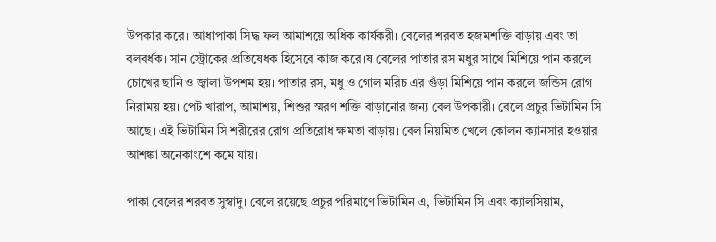উপকার করে। আধাপাকা সিদ্ধ ফল আমাশয়ে অধিক কার্যকরী। বেলের শরবত হজমশক্তি বাড়ায় এবং তা বলবর্ধক। সান স্ট্রোকের প্রতিষেধক হিসেবে কাজ করে।ষ বেলের পাতার রস মধুর সাথে মিশিয়ে পান করলে চোখের ছানি ও জ্বালা উপশম হয়। পাতার রস, মধু ও গোল মরিচ এর গুঁড়া মিশিয়ে পান করলে জন্ডিস রোগ নিরাময় হয়। পেট খারাপ, আমাশয়, শিশুর স্মরণ শক্তি বাড়ানোর জন্য বেল উপকারী। বেলে প্রচুর ভিটামিন সি আছে। এই ভিটামিন সি শরীরের রোগ প্রতিরোধ ক্ষমতা বাড়ায়। বেল নিয়মিত খেলে কোলন ক্যানসার হওয়ার আশঙ্কা অনেকাংশে কমে যায়।

পাকা বেলের শরবত সুস্বাদু। বেলে রয়েছে প্রচুর পরিমাণে ভিটামিন এ, ভিটামিন সি এবং ক্যালসিয়াম,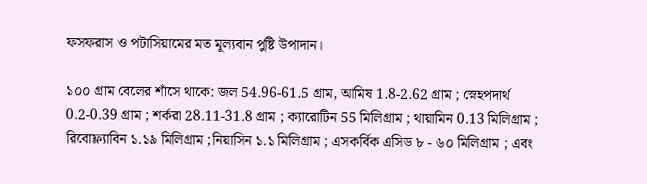ফসফরাস ও পটাসিয়ামের মত মূল্যবান পুষ্টি উপাদান।

১০০ গ্রাম বেলের শাঁসে থাকে: জল 54.96-61.5 গ্রাম, আমিষ 1.8-2.62 গ্রাম ; স্নেহপদার্থ 0.2-0.39 গ্রাম ; শর্করা 28.11-31.8 গ্রাম ; ক্যারোটিন 55 মিলিগ্রাম ; থায়ামিন 0.13 মিলিগ্রাম ; রিবোফ্ল্যাবিন ১.১৯ মিলিগ্রাম ;নিয়াসিন ১.১ মিলিগ্রাম ; এসকর্বিক এসিড ৮ - ৬০ মিলিগ্রাম ; এবং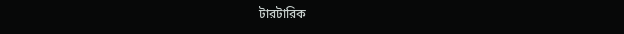টারটারিক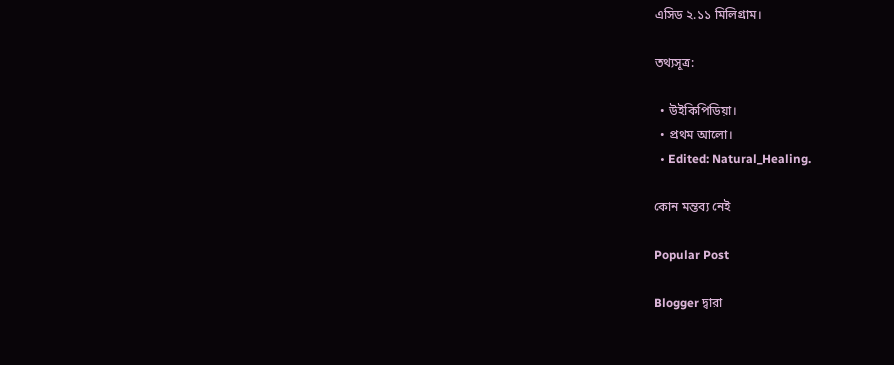এসিড ২.১১ মিলিগ্রাম।

তথ্যসূত্র:

  • উইকিপিডিয়া।
  • প্রথম আলো।
  • Edited: Natural_Healing.

কোন মন্তব্য নেই

Popular Post

Blogger দ্বারা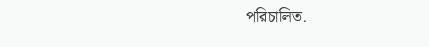পরিচালিত.